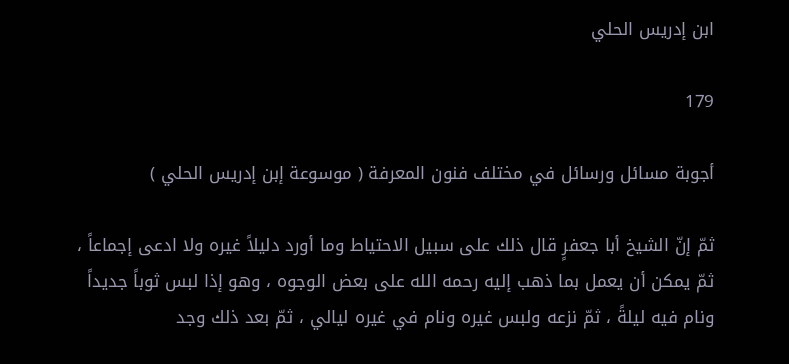ابن إدريس الحلي

179

أجوبة مسائل ورسائل في مختلف فنون المعرفة ( موسوعة إبن إدريس الحلي )

ثمّ إنّ الشيخ أبا جعفرٍ قال ذلك على سبيل الاحتياط وما أورد دليلاً غيره ولا ادعى إجماعاً ، ثمّ يمكن أن يعمل بما ذهب إليه رحمه الله على بعض الوجوه ، وهو إذا لبس ثوباً جديداً ونام فيه ليلةً ، ثمّ نزعه ولبس غيره ونام في غيره ليالي ، ثمّ بعد ذلك وجد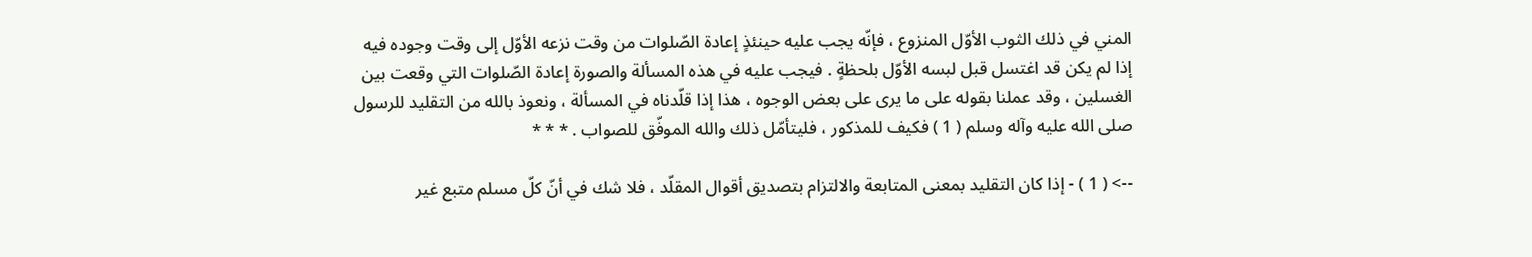المني في ذلك الثوب الأوّل المنزوع ، فإنّه يجب عليه حينئذٍ إعادة الصّلوات من وقت نزعه الأوّل إلى وقت وجوده فيه إذا لم يكن قد اغتسل قبل لبسه الأوّل بلحظةٍ . فيجب عليه في هذه المسألة والصورة إعادة الصّلوات التي وقعت بين الغسلين ، وقد عملنا بقوله على ما يرى على بعض الوجوه ، هذا إذا قلّدناه في المسألة ، ونعوذ بالله من التقليد للرسول صلى الله عليه وآله وسلم ( 1 ) فكيف للمذكور ، فليتأمّل ذلك والله الموفّق للصواب . * * *

--> ( 1 ) - إذا كان التقليد بمعنى المتابعة والالتزام بتصديق أقوال المقلّد ، فلا شك في أنّ كلّ مسلم متبع غير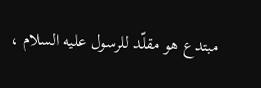مبتدع هو مقلّد للرسول عليه السلام ،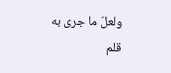ولعلّ ما جرى به قلم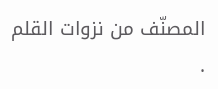المصنّف من نزوات القلم .